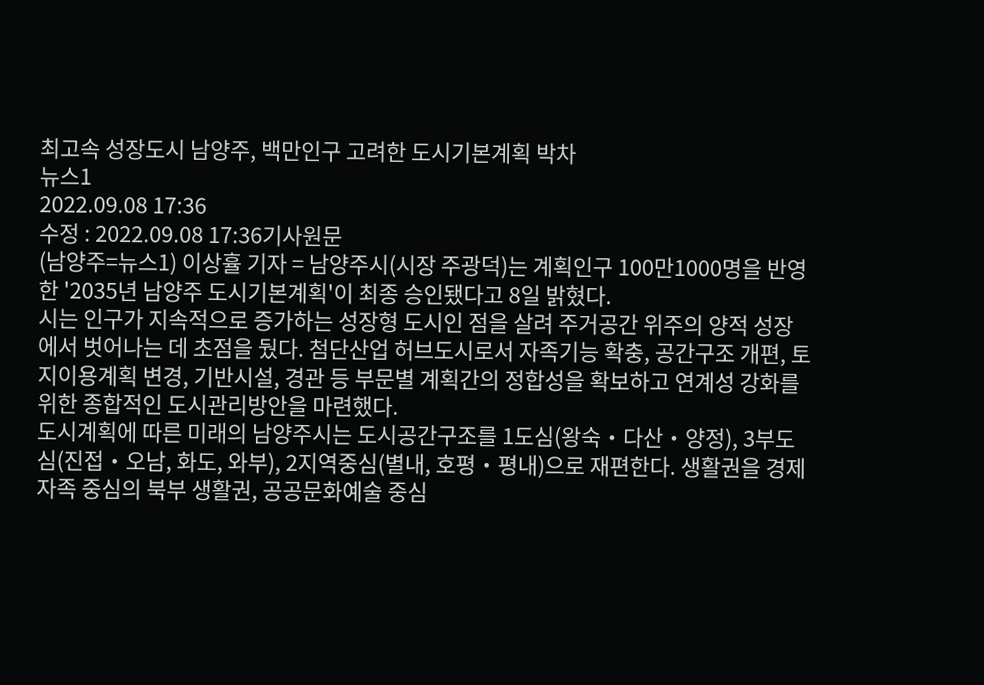최고속 성장도시 남양주, 백만인구 고려한 도시기본계획 박차
뉴스1
2022.09.08 17:36
수정 : 2022.09.08 17:36기사원문
(남양주=뉴스1) 이상휼 기자 = 남양주시(시장 주광덕)는 계획인구 100만1000명을 반영한 '2035년 남양주 도시기본계획'이 최종 승인됐다고 8일 밝혔다.
시는 인구가 지속적으로 증가하는 성장형 도시인 점을 살려 주거공간 위주의 양적 성장에서 벗어나는 데 초점을 뒀다. 첨단산업 허브도시로서 자족기능 확충, 공간구조 개편, 토지이용계획 변경, 기반시설, 경관 등 부문별 계획간의 정합성을 확보하고 연계성 강화를 위한 종합적인 도시관리방안을 마련했다.
도시계획에 따른 미래의 남양주시는 도시공간구조를 1도심(왕숙‧다산‧양정), 3부도심(진접‧오남, 화도, 와부), 2지역중심(별내, 호평‧평내)으로 재편한다. 생활권을 경제자족 중심의 북부 생활권, 공공문화예술 중심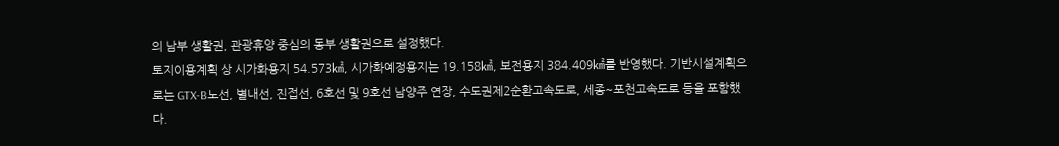의 남부 생활권, 관광휴양 중심의 동부 생활권으로 설정했다.
토지이용계획 상 시가화용지 54.573㎢, 시가화예정용지는 19.158㎢, 보전용지 384.409㎢를 반영했다. 기반시설계획으로는 GTX-B노선, 별내선, 진접선, 6호선 및 9호선 남양주 연장, 수도권제2순환고속도로, 세종~포천고속도로 등을 포함했다.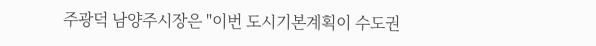주광덕 남양주시장은 "이번 도시기본계획이 수도권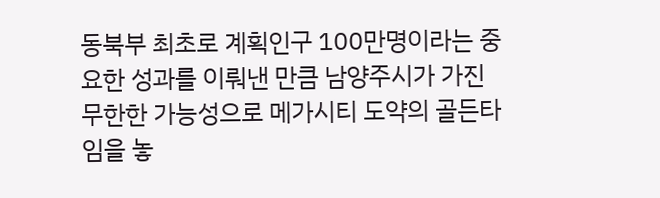동북부 최초로 계획인구 100만명이라는 중요한 성과를 이뤄낸 만큼 남양주시가 가진 무한한 가능성으로 메가시티 도약의 골든타임을 놓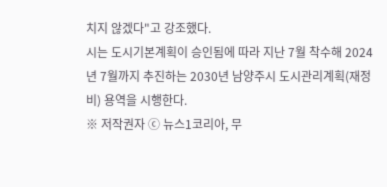치지 않겠다"고 강조했다.
시는 도시기본계획이 승인됨에 따라 지난 7월 착수해 2024년 7월까지 추진하는 2030년 남양주시 도시관리계획(재정비) 용역을 시행한다.
※ 저작권자 ⓒ 뉴스1코리아, 무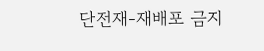단전재-재배포 금지